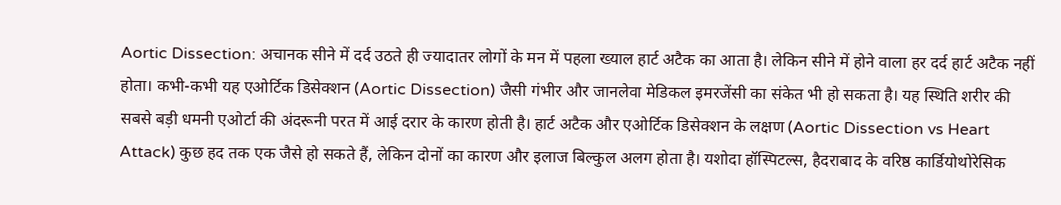Aortic Dissection: अचानक सीने में दर्द उठते ही ज्यादातर लोगों के मन में पहला ख्याल हार्ट अटैक का आता है। लेकिन सीने में होने वाला हर दर्द हार्ट अटैक नहीं होता। कभी-कभी यह एओर्टिक डिसेक्शन (Aortic Dissection) जैसी गंभीर और जानलेवा मेडिकल इमरजेंसी का संकेत भी हो सकता है। यह स्थिति शरीर की सबसे बड़ी धमनी एओर्टा की अंदरूनी परत में आई दरार के कारण होती है। हार्ट अटैक और एओर्टिक डिसेक्शन के लक्षण (Aortic Dissection vs Heart Attack) कुछ हद तक एक जैसे हो सकते हैं, लेकिन दोनों का कारण और इलाज बिल्कुल अलग होता है। यशोदा हॉस्पिटल्स, हैदराबाद के वरिष्ठ कार्डियोथोरेसिक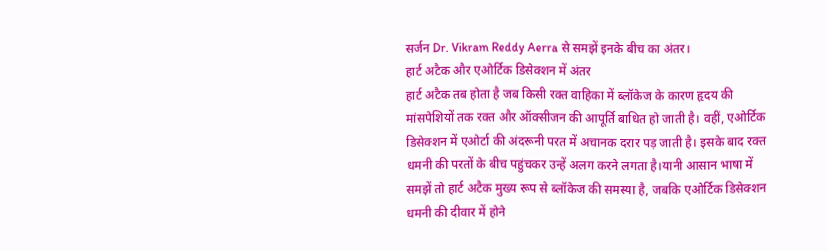सर्जन Dr. Vikram Reddy Aerra से समझें इनके बीच का अंतर।
हार्ट अटैक और एओर्टिक डिसेक्शन में अंतर
हार्ट अटैक तब होता है जब किसी रक्त वाहिका में ब्लॉकेज के कारण हृदय की मांसपेशियों तक रक्त और ऑक्सीजन की आपूर्ति बाधित हो जाती है। वहीं, एओर्टिक डिसेक्शन में एओर्टा की अंदरूनी परत में अचानक दरार पड़ जाती है। इसके बाद रक्त धमनी की परतों के बीच पहुंचकर उन्हें अलग करने लगता है।यानी आसान भाषा में समझें तो हार्ट अटैक मुख्य रूप से ब्लॉकेज की समस्या है, जबकि एओर्टिक डिसेक्शन धमनी की दीवार में होने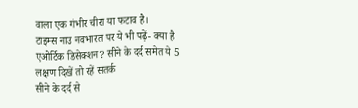वाला एक गंभीर चीरा या फटाव है।
टाइम्स नाउ नवभारत पर ये भी पढ़ें- क्या है एओर्टिक डिसेक्शन? सीने के दर्द समेत ये 5 लक्षण दिखें तो रहें सतर्क
सीने के दर्द से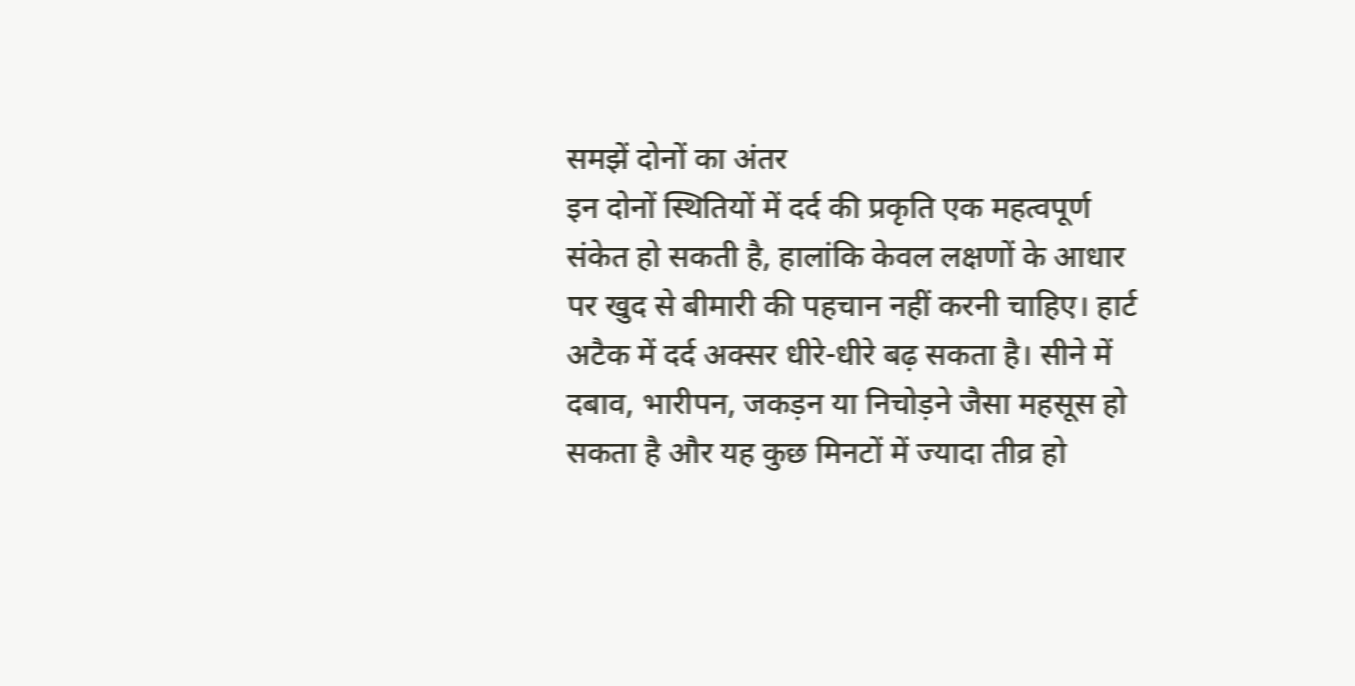समझें दोनों का अंतर
इन दोनों स्थितियों में दर्द की प्रकृति एक महत्वपूर्ण संकेत हो सकती है, हालांकि केवल लक्षणों के आधार पर खुद से बीमारी की पहचान नहीं करनी चाहिए। हार्ट अटैक में दर्द अक्सर धीरे-धीरे बढ़ सकता है। सीने में दबाव, भारीपन, जकड़न या निचोड़ने जैसा महसूस हो सकता है और यह कुछ मिनटों में ज्यादा तीव्र हो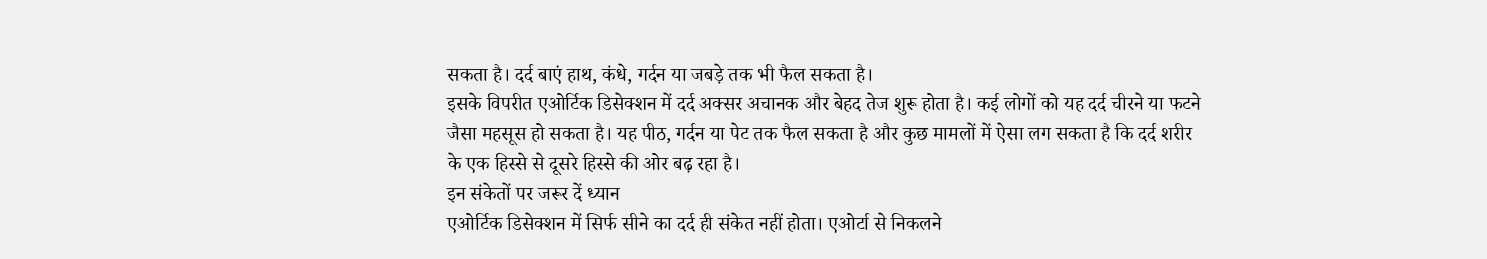सकता है। दर्द बाएं हाथ, कंधे, गर्दन या जबड़े तक भी फैल सकता है।
इसके विपरीत एओर्टिक डिसेक्शन में दर्द अक्सर अचानक और बेहद तेज शुरू होता है। कई लोगों को यह दर्द चीरने या फटने जैसा महसूस हो सकता है। यह पीठ, गर्दन या पेट तक फैल सकता है और कुछ मामलों में ऐसा लग सकता है कि दर्द शरीर के एक हिस्से से दूसरे हिस्से की ओर बढ़ रहा है।
इन संकेतों पर जरूर दें ध्यान
एओर्टिक डिसेक्शन में सिर्फ सीने का दर्द ही संकेत नहीं होता। एओर्टा से निकलने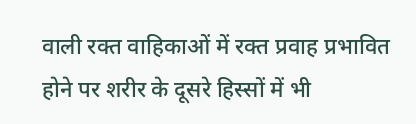वाली रक्त वाहिकाओं में रक्त प्रवाह प्रभावित होने पर शरीर के दूसरे हिस्सों में भी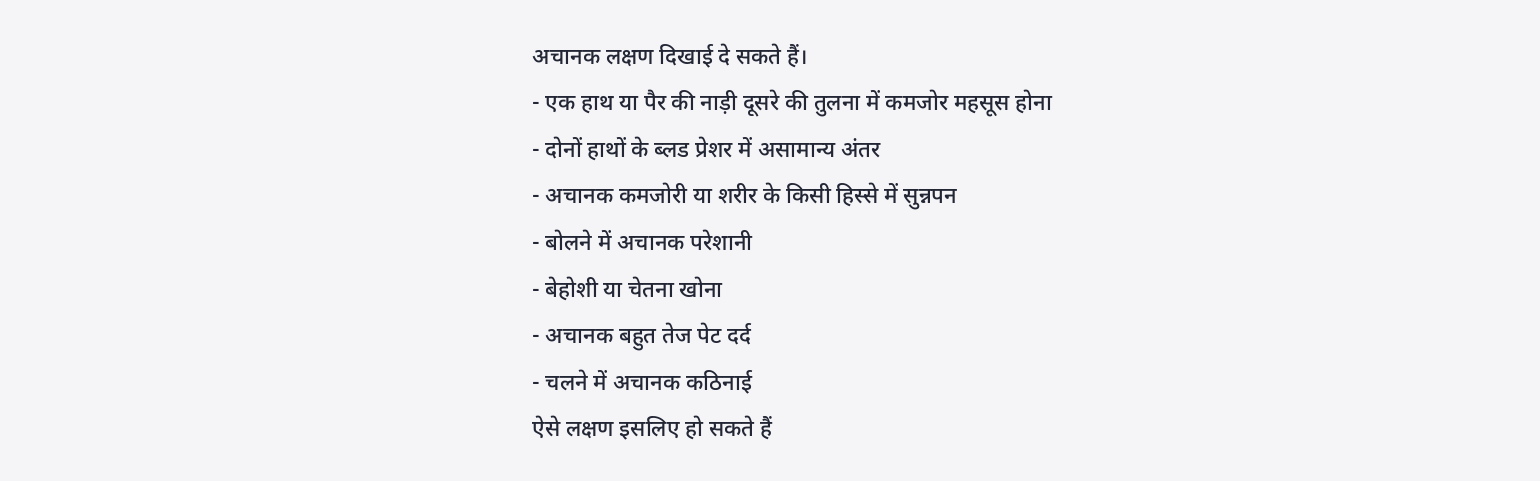अचानक लक्षण दिखाई दे सकते हैं।
- एक हाथ या पैर की नाड़ी दूसरे की तुलना में कमजोर महसूस होना
- दोनों हाथों के ब्लड प्रेशर में असामान्य अंतर
- अचानक कमजोरी या शरीर के किसी हिस्से में सुन्नपन
- बोलने में अचानक परेशानी
- बेहोशी या चेतना खोना
- अचानक बहुत तेज पेट दर्द
- चलने में अचानक कठिनाई
ऐसे लक्षण इसलिए हो सकते हैं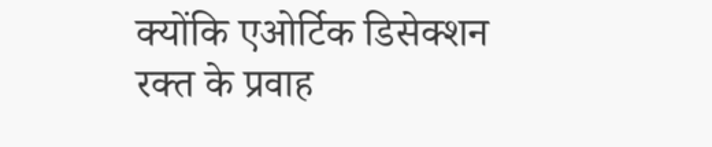क्योंकि एओर्टिक डिसेक्शन रक्त के प्रवाह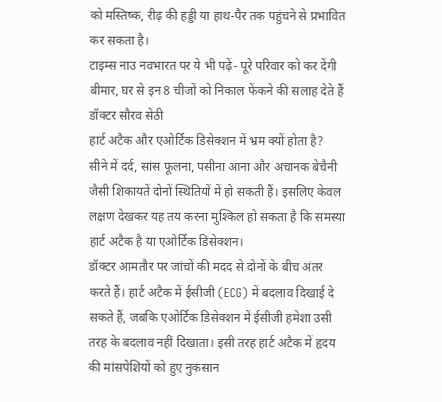को मस्तिष्क, रीढ़ की हड्डी या हाथ-पैर तक पहुंचने से प्रभावित कर सकता है।
टाइम्स नाउ नवभारत पर ये भी पढ़ें- पूरे परिवार को कर देंगी बीमार, घर से इन 8 चीजों को निकाल फेंकने की सलाह देते हैं डॉक्टर सौरव सेठी
हार्ट अटैक और एओर्टिक डिसेक्शन में भ्रम क्यों होता है?
सीने में दर्द, सांस फूलना, पसीना आना और अचानक बेचैनी जैसी शिकायतें दोनों स्थितियों में हो सकती हैं। इसलिए केवल लक्षण देखकर यह तय करना मुश्किल हो सकता है कि समस्या हार्ट अटैक है या एओर्टिक डिसेक्शन।
डॉक्टर आमतौर पर जांचों की मदद से दोनों के बीच अंतर करते हैं। हार्ट अटैक में ईसीजी (ECG) में बदलाव दिखाई दे सकते हैं, जबकि एओर्टिक डिसेक्शन में ईसीजी हमेशा उसी तरह के बदलाव नहीं दिखाता। इसी तरह हार्ट अटैक में हृदय की मांसपेशियों को हुए नुकसान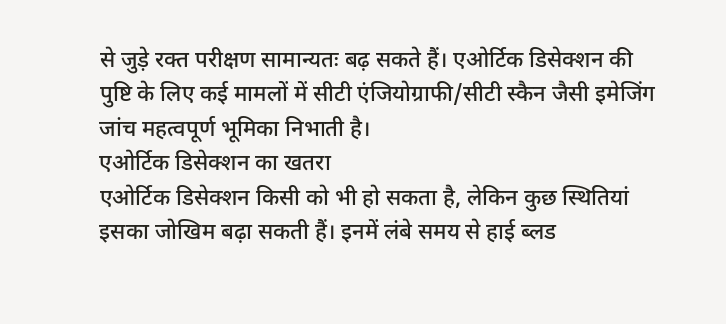से जुड़े रक्त परीक्षण सामान्यतः बढ़ सकते हैं। एओर्टिक डिसेक्शन की पुष्टि के लिए कई मामलों में सीटी एंजियोग्राफी/सीटी स्कैन जैसी इमेजिंग जांच महत्वपूर्ण भूमिका निभाती है।
एओर्टिक डिसेक्शन का खतरा
एओर्टिक डिसेक्शन किसी को भी हो सकता है, लेकिन कुछ स्थितियां इसका जोखिम बढ़ा सकती हैं। इनमें लंबे समय से हाई ब्लड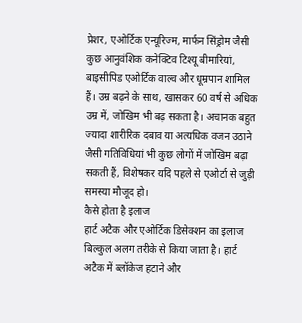प्रेशर, एओर्टिक एन्यूरिज्म, मार्फन सिंड्रोम जैसी कुछ आनुवंशिक कनेक्टिव टिश्यू बीमारियां, बाइसीपिड एओर्टिक वाल्व और धूम्रपान शामिल हैं। उम्र बढ़ने के साथ, खासकर 60 वर्ष से अधिक उम्र में, जोखिम भी बढ़ सकता है। अचानक बहुत ज्यादा शारीरिक दबाव या अत्यधिक वजन उठाने जैसी गतिविधियां भी कुछ लोगों में जोखिम बढ़ा सकती हैं, विशेषकर यदि पहले से एओर्टा से जुड़ी समस्या मौजूद हो।
कैसे होता है इलाज
हार्ट अटैक और एओर्टिक डिसेक्शन का इलाज बिल्कुल अलग तरीके से किया जाता है। हार्ट अटैक में ब्लॉकेज हटाने और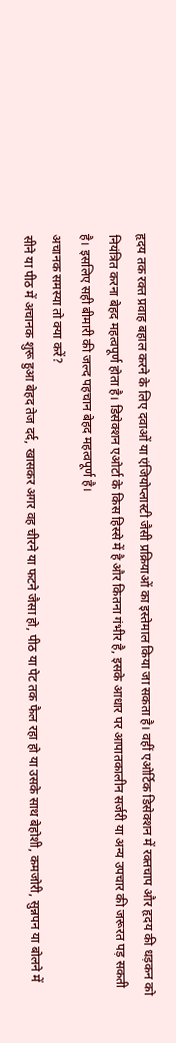हृदय तक रक्त प्रवाह बहाल करने के लिए दवाओं या एंजियोप्लास्टी जैसी प्रक्रियाओं का इस्तेमाल किया जा सकता है। वहीं एओर्टिक डिसेक्शन में रक्तचाप और हृदय की धड़कन को नियंत्रित करना बेहद महत्वपूर्ण होता है। डिसेक्शन एओर्टा के किस हिस्से में है और कितना गंभीर है, इसके आधार पर आपातकालीन सर्जरी या अन्य उपचार की जरूरत पड़ सकती है। इसलिए सही बीमारी की जल्द पहचान बेहद महत्वपूर्ण है।
अचानक समस्या तो क्या करें?
सीने या पीठ में अचानक शुरू हुआ बेहद तेज दर्द, खासकर अगर वह चीरने या फटने जैसा हो, पीठ या पेट तक फैल रहा हो या उसके साथ बेहोशी, कमजोरी, सुन्नपन या बोलने में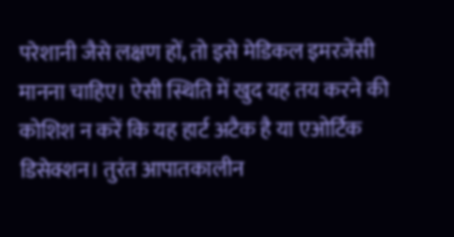परेशानी जैसे लक्षण हों, तो इसे मेडिकल इमरजेंसी मानना चाहिए। ऐसी स्थिति में खुद यह तय करने की कोशिश न करें कि यह हार्ट अटैक है या एओर्टिक डिसेक्शन। तुरंत आपातकालीन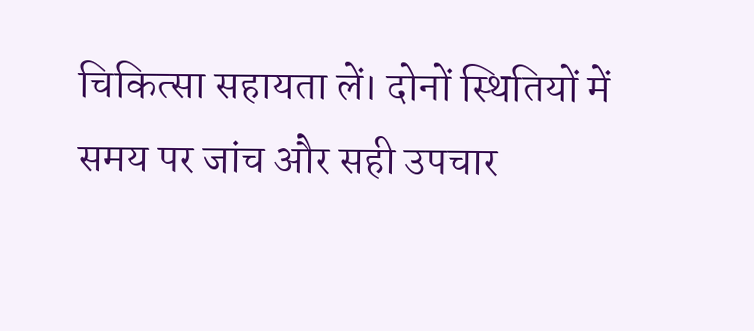चिकित्सा सहायता लें। दोनों स्थितियों में समय पर जांच और सही उपचार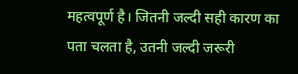महत्वपूर्ण है। जितनी जल्दी सही कारण का पता चलता है, उतनी जल्दी जरूरी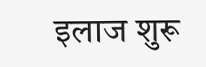इलाज शुरू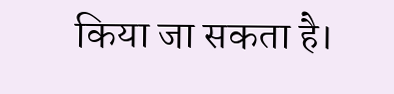किया जा सकता है।